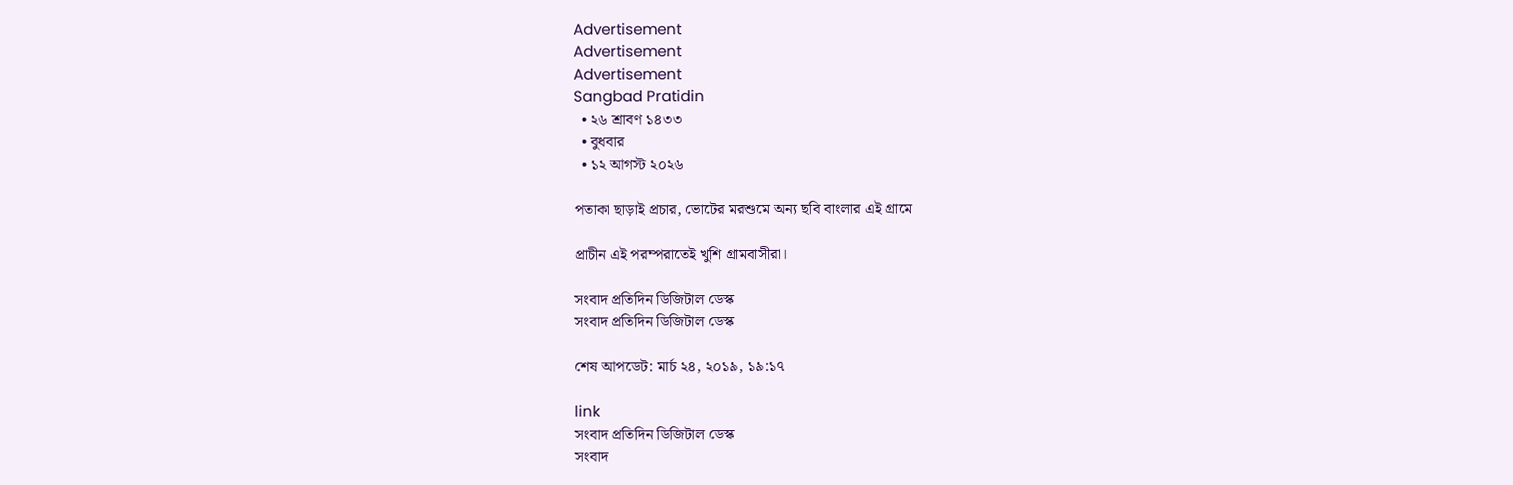Advertisement
Advertisement
Advertisement
Sangbad Pratidin
  • ২৬ শ্রাবণ ১৪৩৩
  • বুধবার
  • ১২ আগস্ট ২০২৬

পতাকা ছাড়াই প্রচার, ভোটের মরশুমে অন্য ছবি বাংলার এই গ্রামে

প্রাচীন এই পরম্পরাতেই খুশি গ্রামবাসীরা।

সংবাদ প্রতিদিন ডিজিটাল ডেস্ক
সংবাদ প্রতিদিন ডিজিটাল ডেস্ক

শেষ আপডেট: মার্চ ২৪, ২০১৯, ১৯:১৭

link
সংবাদ প্রতিদিন ডিজিটাল ডেস্ক
সংবাদ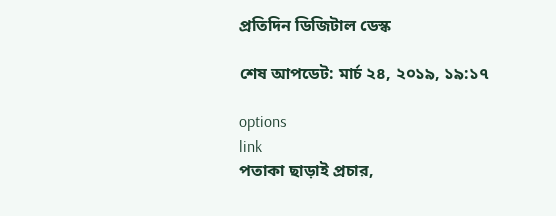প্রতিদিন ডিজিটাল ডেস্ক

শেষ আপডেট: মার্চ ২৪, ২০১৯, ১৯:১৭

options
link
পতাকা ছাড়াই প্রচার,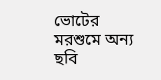ভোটের মরশুমে অন্য ছবি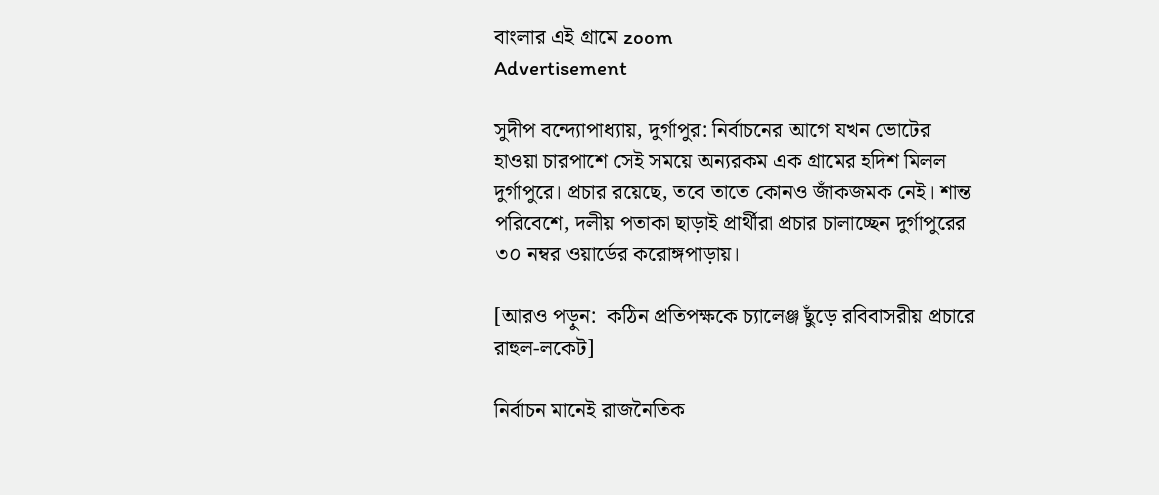বাংলার এই গ্রামে zoom
Advertisement

সুদীপ বন্দ্যোপাধ্যায়, দুর্গাপুর: নির্বাচনের আগে যখন ভোটের হাওয়া চারপাশে সেই সময়ে অন্যরকম এক গ্রামের হদিশ মিলল দুর্গাপুরে। প্রচার রয়েছে, তবে তাতে কোনও জাঁকজমক নেই। শান্ত পরিবেশে, দলীয় পতাকা ছাড়াই প্রার্থীরা প্রচার চালাচ্ছেন দুর্গাপুরের ৩০ নম্বর ওয়ার্ডের করোঙ্গপাড়ায়।

[আরও পড়ুন:  কঠিন প্রতিপক্ষকে চ্যালেঞ্জ ছুঁড়ে রবিবাসরীয় প্রচারে রাহুল-লকেট]

নির্বাচন মানেই রাজনৈতিক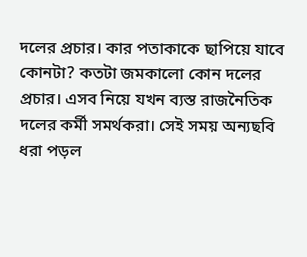দলের প্রচার। কার পতাকাকে ছাপিয়ে যাবে কোনটা? কতটা জমকালো কোন দলের প্রচার। এসব নিয়ে যখন ব্যস্ত রাজনৈতিক দলের কর্মী সমর্থকরা। সেই সময় অন্যছবি ধরা পড়ল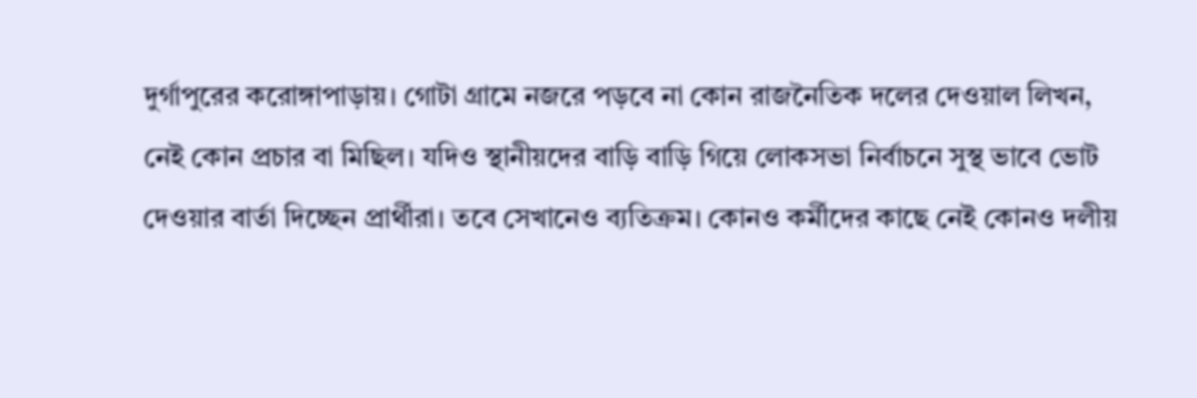দুর্গাপুরের করোঙ্গাপাড়ায়। গোটা গ্রামে নজরে পড়বে না কোন রাজনৈতিক দলের দেওয়াল লিখন, নেই কোন প্রচার বা মিছিল। যদিও স্থানীয়দের বাড়ি বাড়ি গিয়ে লোকসভা নির্বাচনে সুস্থ ভাবে ভোট দেওয়ার বার্তা দিচ্ছেন প্রার্থীরা। তবে সেখানেও ব্যতিক্রম। কোনও কর্মীদের কাছে নেই কোনও দলীয়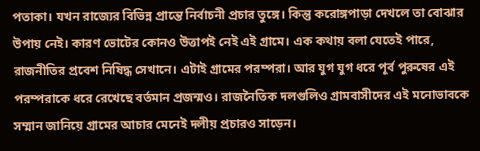পতাকা। যখন রাজ্যের বিভিন্ন প্রান্তে নির্বাচনী প্রচার তুঙ্গে। কিন্তু করোঙ্গপাড়া দেখলে তা বোঝার উপায় নেই। কারণ ভোটের কোনও উত্তাপই নেই এই গ্রামে। এক কথায় বলা যেতেই পারে, রাজনীতির প্রবেশ নিষিদ্ধ সেখানে। এটাই গ্রামের পরম্পরা। আর যুগ যুগ ধরে পূর্ব পুরুষের এই পরম্পরাকে ধরে রেখেছে বর্তমান প্রজন্মও। রাজনৈতিক দলগুলিও গ্রামবাসীদের এই মনোভাবকে সম্মান জানিয়ে গ্রামের আচার মেনেই দলীয় প্রচারও সাড়েন।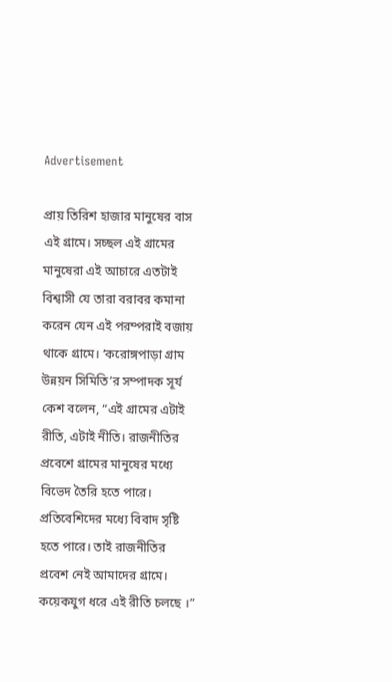Advertisement

প্রায় তিরিশ হাজার মানুষের বাস এই গ্রামে। সচ্ছল এই গ্রামের মানুষেরা এই আচারে এতটাই বিশ্বাসী যে তারা বরাবর কমানা করেন যেন এই পরম্পরাই বজায় থাকে গ্রামে। ‘করোঙ্গপাড়া গ্রাম উন্নয়ন সিমিতি’র সম্পাদক সূর্য কেশ বলেন, “এই গ্রামের এটাই রীতি, এটাই নীতি। রাজনীতির প্রবেশে গ্রামের মানুষের মধ্যে বিভেদ তৈরি হতে পারে। প্রতিবেশিদের মধ্যে বিবাদ সৃষ্টি হতে পারে। তাই রাজনীতির প্রবেশ নেই আমাদের গ্রামে। কয়েকযুগ ধরে এই রীতি চলছে ।”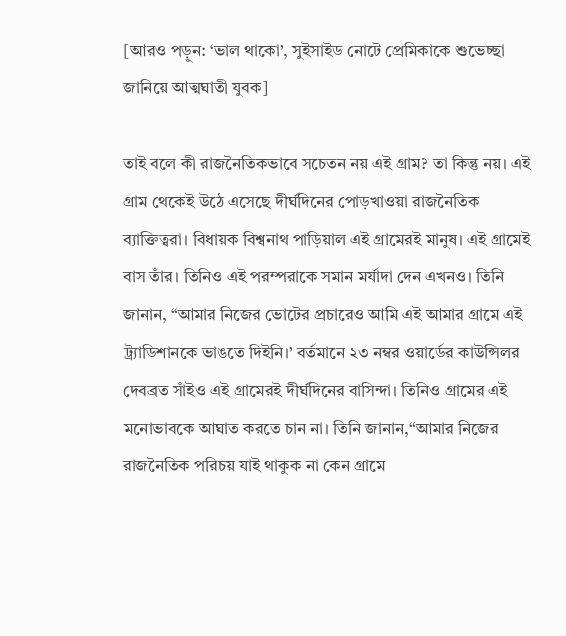[আরও পড়ুন: ‘ভাল থাকো’, সুইসাইড নোটে প্রেমিকাকে শুভেচ্ছা জানিয়ে আত্মঘাতী যুবক]

তাই বলে কী রাজনৈতিকভাবে সচেতন নয় এই গ্রাম? তা কিন্তু নয়। এই গ্রাম থেকেই উঠে এসেছে দীর্ঘদিনের পোড়খাওয়া রাজনৈতিক ব্যাক্তিত্বরা। বিধায়ক বিশ্বনাথ পাড়িয়াল এই গ্রামেরই মানুষ। এই গ্রামেই বাস তাঁর। তিনিও এই পরম্পরাকে সমান মর্যাদা দেন এখনও। তিনি জানান, “আমার নিজের ভোটের প্রচারেও আমি এই আমার গ্রামে এই ট্র্যাডিশানকে ভাঙতে দিইনি।’ বর্তমানে ২৩ নম্বর ওয়ার্ডের কাউন্সিলর দেবব্রত সাঁইও এই গ্রামেরই দীর্ঘদিনের বাসিন্দা। তিনিও গ্রামের এই মনোভাবকে আঘাত করতে চান না। তিনি জানান,“আমার নিজের রাজনৈতিক পরিচয় যাই থাকুক না কেন গ্রামে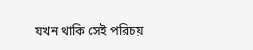যখন থাকি সেই পরিচয়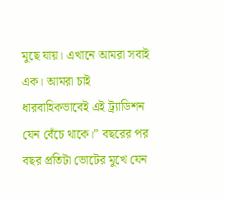মুছে যায়। এখানে আমরা সবাই এক। আমরা চাই ধারবাহিকভাবেই এই ট্র্যাডিশন যেন বেঁচে থাকে।” বছরের পর বছর প্রতিটা ভোটের মুখে যেন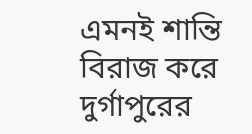এমনই শান্তি বিরাজ করে দুর্গাপুরের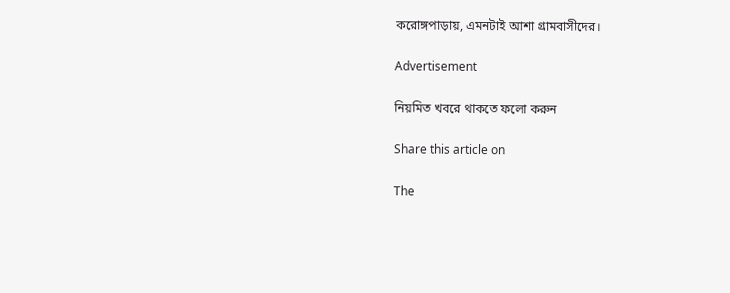করোঙ্গপাড়ায়, এমনটাই আশা গ্রামবাসীদের।

Advertisement

নিয়মিত খবরে থাকতে ফলো করুন

Share this article on

The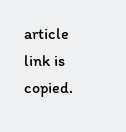article link is copied.